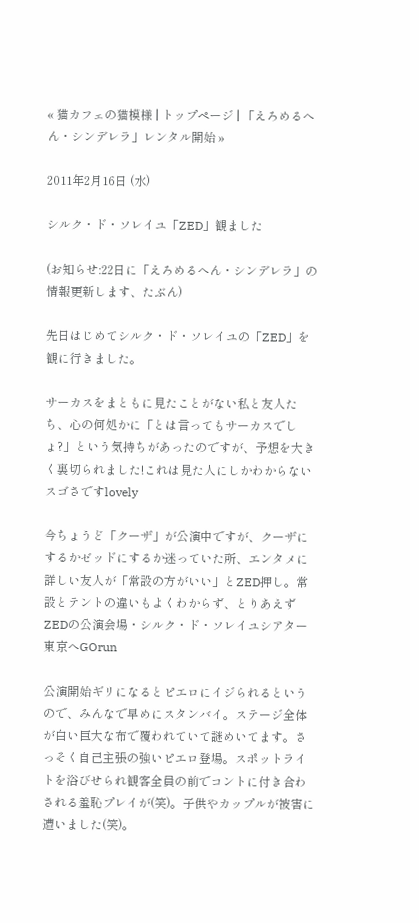« 猫カフェの猫模様 | トップページ | 「えろめるへん・シンデレラ」レンタル開始 »

2011年2月16日 (水)

シルク・ド・ソレイユ「ZED」観ました

(お知らせ:22日に「えろめるへん・シンデレラ」の情報更新します、たぶん)

先日はじめてシルク・ド・ソレイユの「ZED」を観に行きました。

サーカスをまともに見たことがない私と友人たち、心の何処かに「とは言ってもサーカスでしょ?」という気持ちがあったのですが、予想を大きく裏切られました!これは見た人にしかわからないスゴさですlovely

今ちょうど「クーザ」が公演中ですが、クーザにするかゼッドにするか迷っていた所、エンタメに詳しい友人が「常設の方がいい」とZED押し。常設とテントの違いもよくわからず、とりあえずZEDの公演会場・シルク・ド・ソレイユシアター東京へGOrun

公演開始ギリになるとピエロにイジられるというので、みんなで早めにスタンバイ。ステージ全体が白い巨大な布で覆われていて謎めいてます。さっそく自己主張の強いピエロ登場。スポットライトを浴びせられ観客全員の前でコントに付き合わされる羞恥プレイが(笑)。子供やカップルが被害に遭いました(笑)。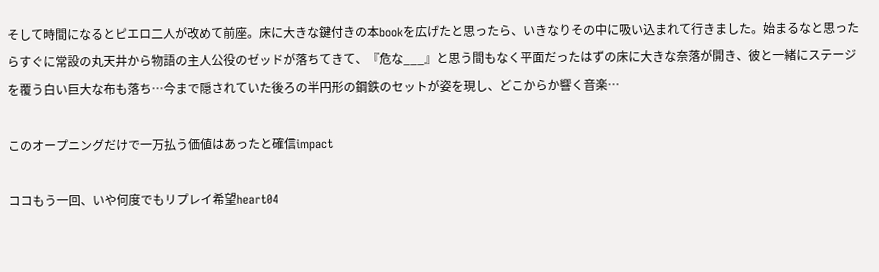そして時間になるとピエロ二人が改めて前座。床に大きな鍵付きの本bookを広げたと思ったら、いきなりその中に吸い込まれて行きました。始まるなと思ったらすぐに常設の丸天井から物語の主人公役のゼッドが落ちてきて、『危な___』と思う間もなく平面だったはずの床に大きな奈落が開き、彼と一緒にステージを覆う白い巨大な布も落ち…今まで隠されていた後ろの半円形の鋼鉄のセットが姿を現し、どこからか響く音楽…

このオープニングだけで一万払う価値はあったと確信impact

ココもう一回、いや何度でもリプレイ希望heart04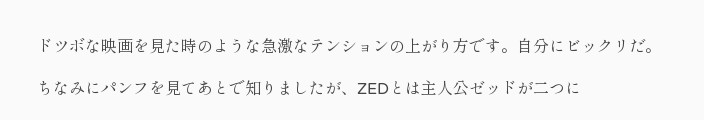ドツボな映画を見た時のような急激なテンションの上がり方です。自分にビックリだ。

ちなみにパンフを見てあとで知りましたが、ZEDとは主人公ゼッドが二つに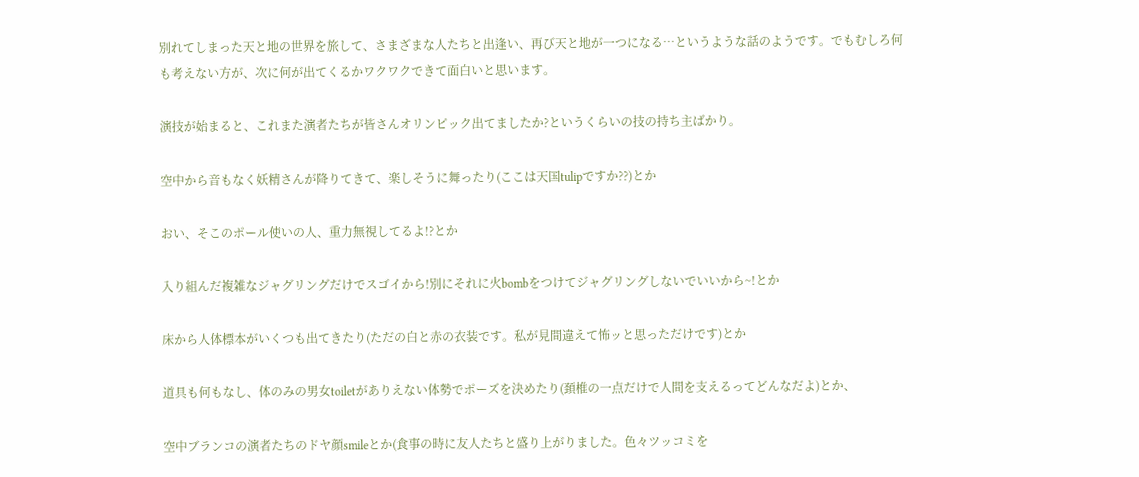別れてしまった天と地の世界を旅して、さまざまな人たちと出逢い、再び天と地が一つになる…というような話のようです。でもむしろ何も考えない方が、次に何が出てくるかワクワクできて面白いと思います。

演技が始まると、これまた演者たちが皆さんオリンピック出てましたか?というくらいの技の持ち主ばかり。

空中から音もなく妖精さんが降りてきて、楽しそうに舞ったり(ここは天国tulipですか??)とか

おい、そこのポール使いの人、重力無視してるよ!?とか

入り組んだ複雑なジャグリングだけでスゴイから!別にそれに火bombをつけてジャグリングしないでいいから~!とか

床から人体標本がいくつも出てきたり(ただの白と赤の衣装です。私が見間違えて怖ッと思っただけです)とか

道具も何もなし、体のみの男女toiletがありえない体勢でポーズを決めたり(頚椎の一点だけで人間を支えるってどんなだよ)とか、

空中ブランコの演者たちのドヤ顔smileとか(食事の時に友人たちと盛り上がりました。色々ツッコミを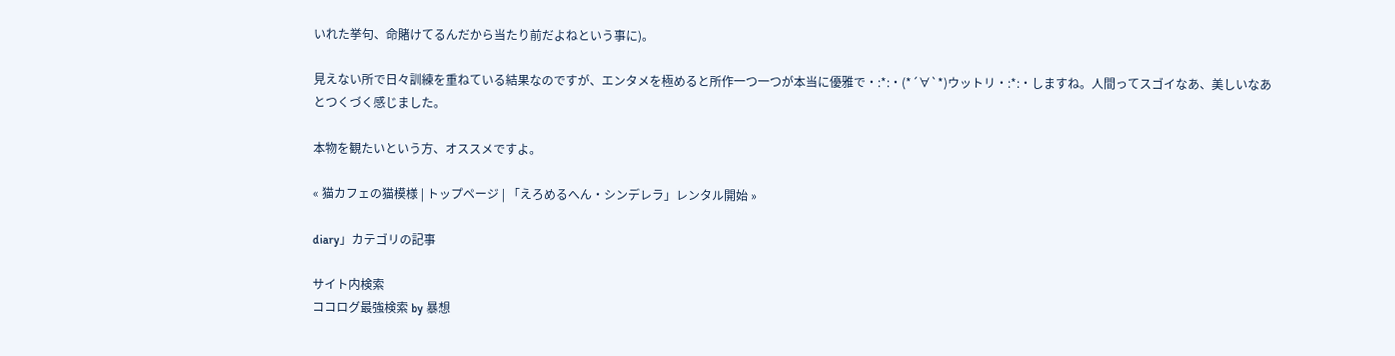いれた挙句、命賭けてるんだから当たり前だよねという事に)。

見えない所で日々訓練を重ねている結果なのですが、エンタメを極めると所作一つ一つが本当に優雅で・:*:・(*´∀`*)ウットリ・:*:・しますね。人間ってスゴイなあ、美しいなあとつくづく感じました。

本物を観たいという方、オススメですよ。

« 猫カフェの猫模様 | トップページ | 「えろめるへん・シンデレラ」レンタル開始 »

diary」カテゴリの記事

サイト内検索
ココログ最強検索 by 暴想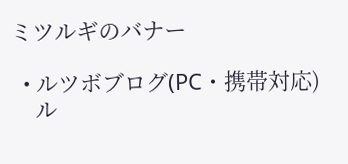ミツルギのバナー

  • ルツボブログ(PC・携帯対応)
    ル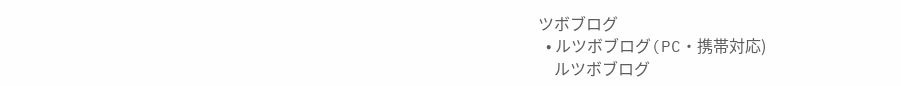ツボブログ
  • ルツボブログ(PC・携帯対応)
    ルツボブログ